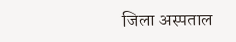जिला अस्पताल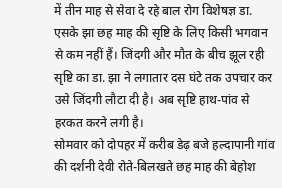में तीन माह से सेवा दे रहे बाल रोग विशेषज्ञ डा. एसके झा छह माह की सृष्टि के लिए किसी भगवान से कम नहीं हैं। जिंदगी और मौत के बीच झूल रही सृष्टि का डा. झा ने लगातार दस घंटे तक उपचार कर उसे जिंदगी लौटा दी है। अब सृष्टि हाथ-पांव से हरकत करने लगी है।
सोमवार को दोपहर में करीब डेढ़ बजे हल्दापानी गांव की दर्शनी देवी रोते-बिलखते छह माह की बेहोश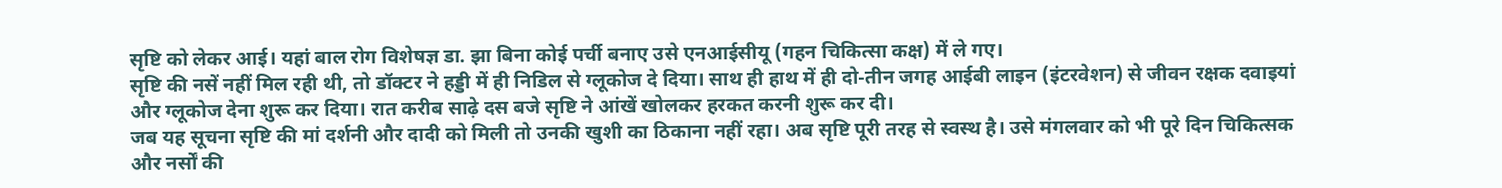सृष्टि को लेकर आई। यहां बाल रोग विशेषज्ञ डा. झा बिना कोई पर्ची बनाए उसे एनआईसीयू (गहन चिकित्सा कक्ष) में ले गए।
सृष्टि की नसें नहीं मिल रही थी, तो डॉक्टर ने हड्डी में ही निडिल से ग्लूकोज दे दिया। साथ ही हाथ में ही दो-तीन जगह आईबी लाइन (इंटरवेशन) से जीवन रक्षक दवाइयां और ग्लूकोज देना शुरू कर दिया। रात करीब साढ़े दस बजे सृष्टि ने आंखें खोलकर हरकत करनी शुरू कर दी।
जब यह सूचना सृष्टि की मां दर्शनी और दादी को मिली तो उनकी खुशी का ठिकाना नहीं रहा। अब सृष्टि पूरी तरह से स्वस्थ है। उसे मंगलवार को भी पूरे दिन चिकित्सक और नर्सों की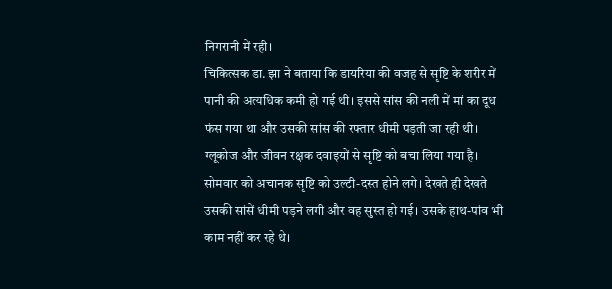निगरानी में रही।
चिकित्सक डा. झा ने बताया कि डायरिया की वजह से सृष्टि के शरीर में पानी की अत्यधिक कमी हो गई थी। इससे सांस की नली में मां का दूध फंस गया था और उसकी सांस की रफ्तार धीमी पड़ती जा रही थी। ग्लूकोज और जीवन रक्षक दवाइयों से सृष्टि को बचा लिया गया है।
सोमवार को अचानक सृष्टि को उल्टी-दस्त होने लगे। देखते ही देखते उसकी सांसें धीमी पड़ने लगी और वह सुस्त हो गई। उसके हाथ-पांव भी काम नहीं कर रहे थे।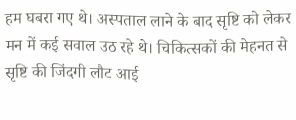हम घबरा गए थे। अस्पताल लाने के बाद सृष्टि को लेकर मन में कई सवाल उठ रहे थे। चिकित्सकों की मेहनत से सृष्टि की जिंदगी लौट आई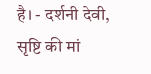है। - दर्शनी देवी, सृष्टि की मां